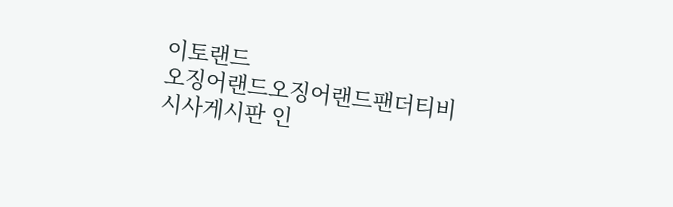이토랜드
오징어랜드오징어랜드팬더티비
시사게시판 인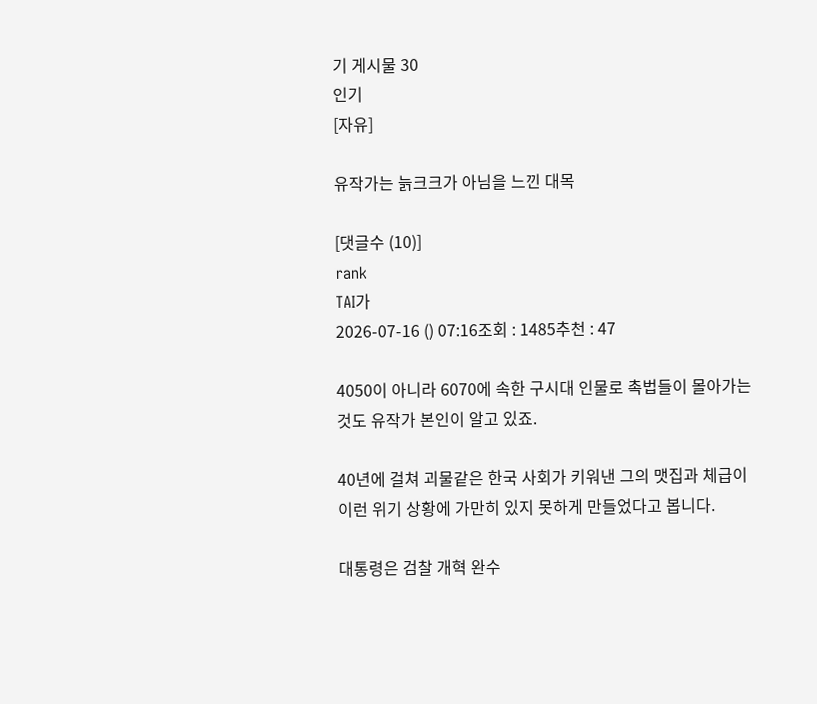기 게시물 30
인기
[자유]

유작가는 늙크크가 아님을 느낀 대목

[댓글수 (10)]
rank
TAI가
2026-07-16 () 07:16조회 : 1485추천 : 47

4050이 아니라 6070에 속한 구시대 인물로 촉법들이 몰아가는 것도 유작가 본인이 알고 있죠.

40년에 걸쳐 괴물같은 한국 사회가 키워낸 그의 맷집과 체급이 이런 위기 상황에 가만히 있지 못하게 만들었다고 봅니다.

대통령은 검찰 개혁 완수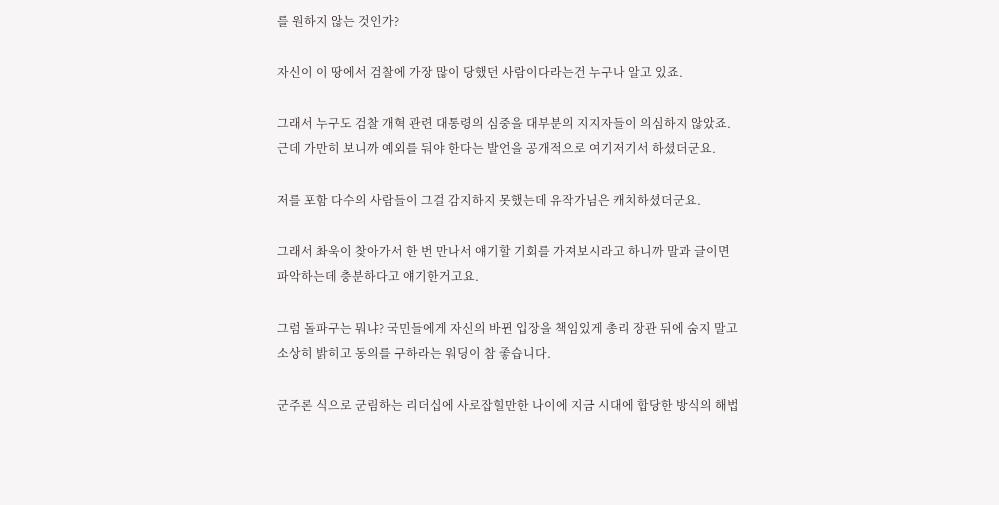를 원하지 않는 것인가?

자신이 이 땅에서 검찰에 가장 많이 당했던 사람이다라는건 누구나 알고 있죠.

그래서 누구도 검찰 개혁 관련 대통령의 심중을 대부분의 지지자들이 의심하지 않았죠. 근데 가만히 보니까 예외를 둬야 한다는 발언을 공개적으로 여기저기서 하셨더군요.

저를 포함 다수의 사람들이 그걸 감지하지 못했는데 유작가님은 캐치하셨더군요.

그래서 촤욱이 찾아가서 한 번 만나서 얘기할 기회를 가져보시라고 하니까 말과 글이면 파악하는데 충분하다고 얘기한거고요.

그럼 돌파구는 뭐냐? 국민들에게 자신의 바뀐 입장을 책임있게 총리 장관 뒤에 숨지 말고 소상히 밝히고 동의를 구하라는 워딩이 참 좋습니다.

군주론 식으로 군림하는 리더십에 사로잡힐만한 나이에 지금 시대에 합당한 방식의 해법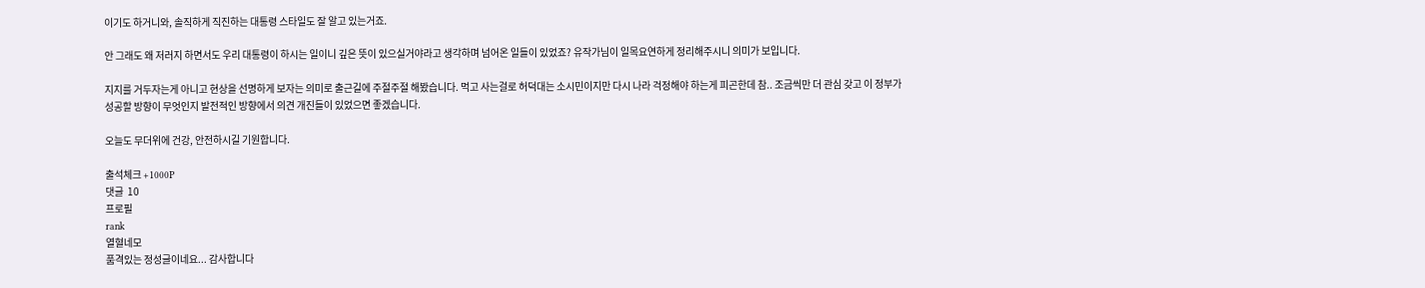이기도 하거니와, 솔직하게 직진하는 대통령 스타일도 잘 알고 있는거죠.

안 그래도 왜 저러지 하면서도 우리 대통령이 하시는 일이니 깊은 뜻이 있으실거야라고 생각하며 넘어온 일들이 있었죠? 유작가님이 일목요연하게 정리해주시니 의미가 보입니다.

지지를 거두자는게 아니고 현상을 선명하게 보자는 의미로 출근길에 주절주절 해봤습니다. 먹고 사는걸로 허덕대는 소시민이지만 다시 나라 걱정해야 하는게 피곤한데 참.. 조금씩만 더 관심 갖고 이 정부가 성공할 방향이 무엇인지 발전적인 방향에서 의견 개진들이 있었으면 좋겠습니다.

오늘도 무더위에 건강, 안전하시길 기원합니다.

출석체크 +1000P
댓글  10
프로필
rank
열혈네모
품격있는 정성글이네요... 감사합니다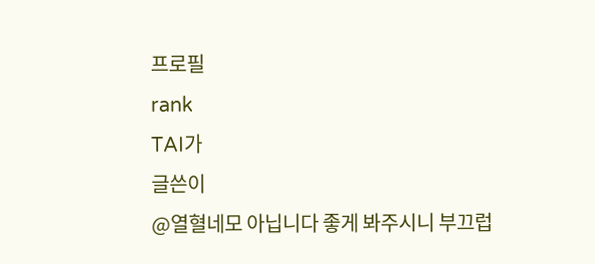프로필
rank
TAI가
글쓴이
@열혈네모 아닙니다 좋게 봐주시니 부끄럽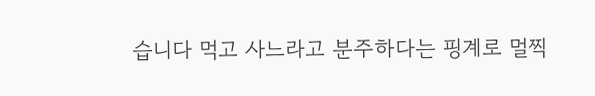습니다 먹고 사느라고 분주하다는 핑계로 멀찍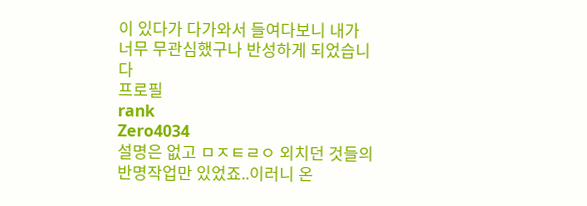이 있다가 다가와서 들여다보니 내가 너무 무관심했구나 반성하게 되었습니다
프로필
rank
Zero4034
설명은 없고 ㅁㅈㅌㄹㅇ 외치던 것들의 반명작업만 있었죠..이러니 온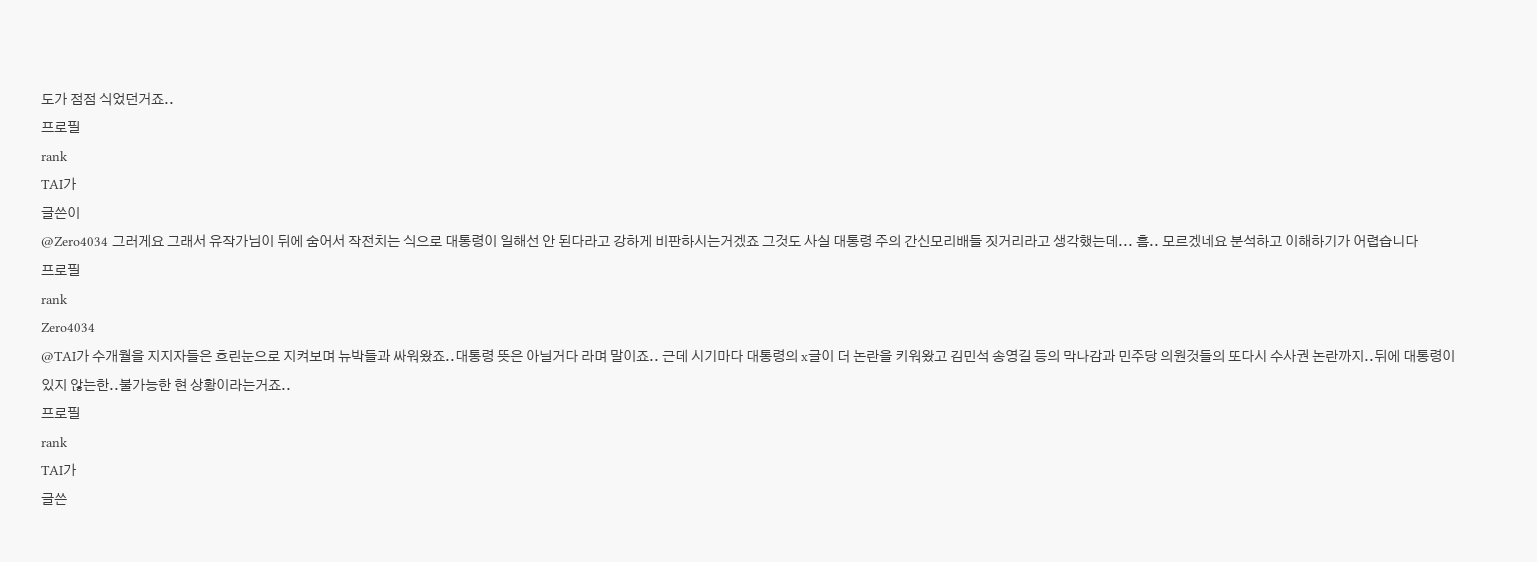도가 점점 식었던거죠..
프로필
rank
TAI가
글쓴이
@Zero4034 그러게요 그래서 유작가님이 뒤에 숨어서 작전치는 식으로 대통령이 일해선 안 된다라고 강하게 비판하시는거겠죠 그것도 사실 대통령 주의 간신모리배들 짓거리라고 생각했는데... 흠.. 모르겠네요 분석하고 이해하기가 어렵습니다
프로필
rank
Zero4034
@TAI가 수개월을 지지자들은 흐린눈으로 지켜보며 뉴박들과 싸워왔죠..대통령 뜻은 아닐거다 라며 말이죠.. 근데 시기마다 대통령의 x글이 더 논란을 키워왔고 김민석 송영길 등의 막나감과 민주당 의원것들의 또다시 수사권 논란까지..뒤에 대통령이 있지 않는한..불가능한 현 상황이라는거죠..
프로필
rank
TAI가
글쓴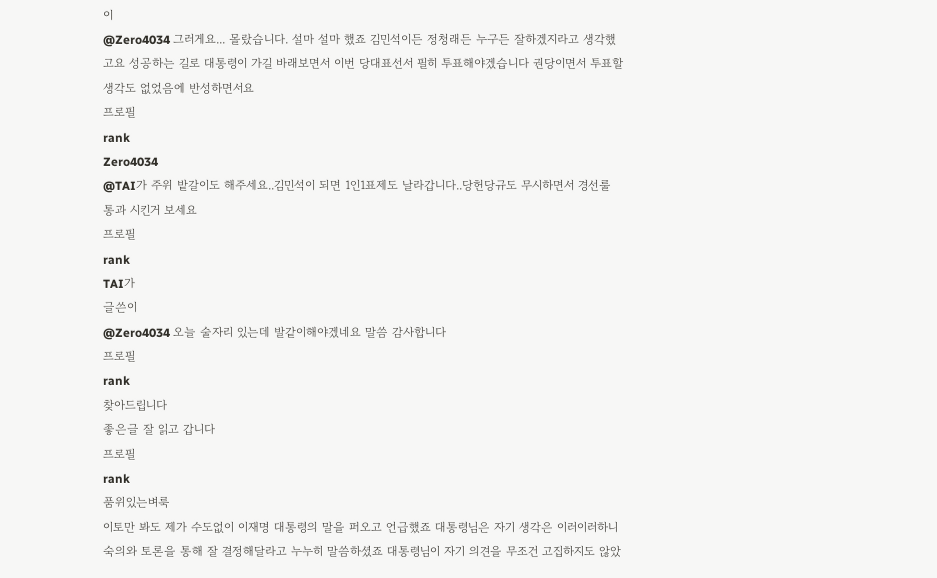이
@Zero4034 그러게요... 몰랐습니다. 설마 설마 했죠 김민석이든 정청래든 누구든 잘하겠지라고 생각했고요 성공하는 길로 대통령이 가길 바래보면서 이번 당대표선서 필히 투표해야겠습니다 권당이면서 투표할 생각도 없었음에 반성하면서요
프로필
rank
Zero4034
@TAI가 주위 밭갈이도 해주세요..김민석이 되면 1인1표제도 날라갑니다..당헌당규도 무시하면서 경선룰 통과 시킨거 보세요
프로필
rank
TAI가
글쓴이
@Zero4034 오늘 술자리 있는데 발같이해야겠네요 말씀 감사합니다
프로필
rank
찾아드립니다
좋은글 잘 읽고 갑니다
프로필
rank
품위있는벼룩
이토만 봐도 제가 수도없이 이재명 대통령의 말을 퍼오고 언급했죠 대통령님은 자기 생각은 이러이러하니 숙의와 토론을 통해 잘 결정해달라고 누누히 말씀하셨죠 대통령님이 자기 의견을 무조건 고집하지도 않았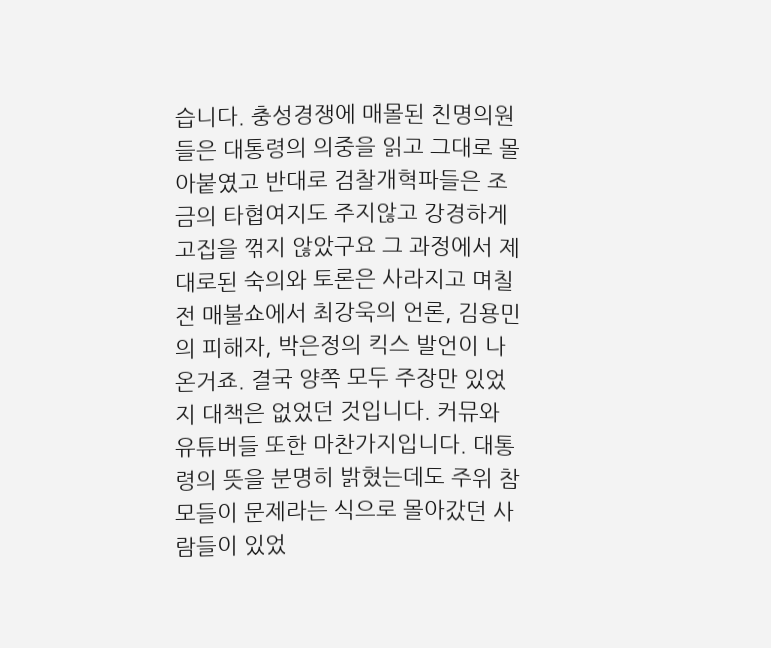습니다. 충성경쟁에 매몰된 친명의원들은 대통령의 의중을 읽고 그대로 몰아붙였고 반대로 검찰개혁파들은 조금의 타협여지도 주지않고 강경하게 고집을 꺾지 않았구요 그 과정에서 제대로된 숙의와 토론은 사라지고 며칠전 매불쇼에서 최강욱의 언론, 김용민의 피해자, 박은정의 킥스 발언이 나온거죠. 결국 양쪽 모두 주장만 있었지 대책은 없었던 것입니다. 커뮤와 유튜버들 또한 마찬가지입니다. 대통령의 뜻을 분명히 밝혔는데도 주위 참모들이 문제라는 식으로 몰아갔던 사람들이 있었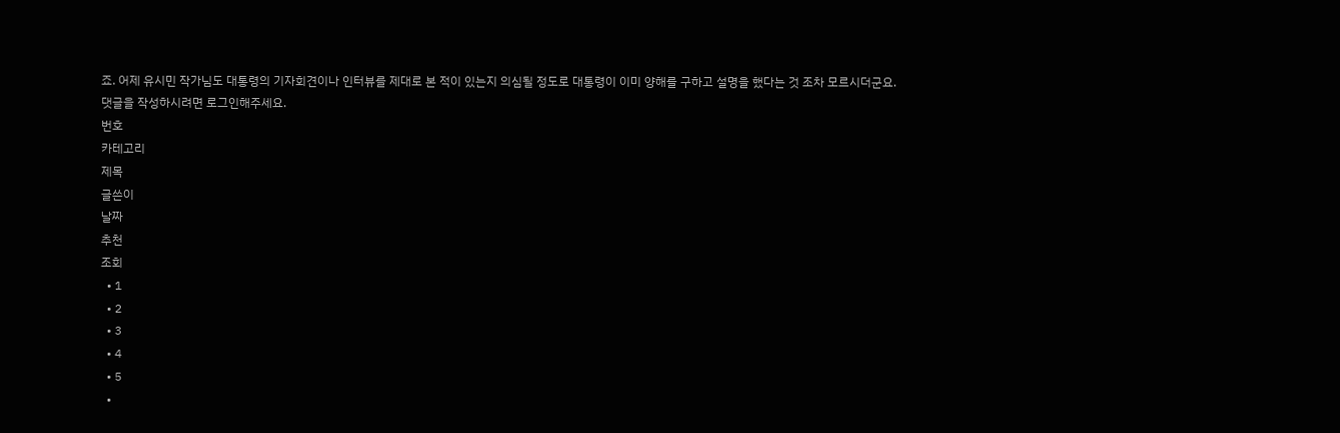죠. 어제 유시민 작가님도 대통령의 기자회견이나 인터뷰를 제대로 본 적이 있는지 의심될 정도로 대통령이 이미 양해를 구하고 설명을 했다는 것 조차 모르시더군요.
댓글을 작성하시려면 로그인해주세요.
번호
카테고리
제목
글쓴이
날짜
추천
조회
  • 1
  • 2
  • 3
  • 4
  • 5
  •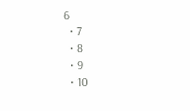6
  • 7
  • 8
  • 9
  • 10